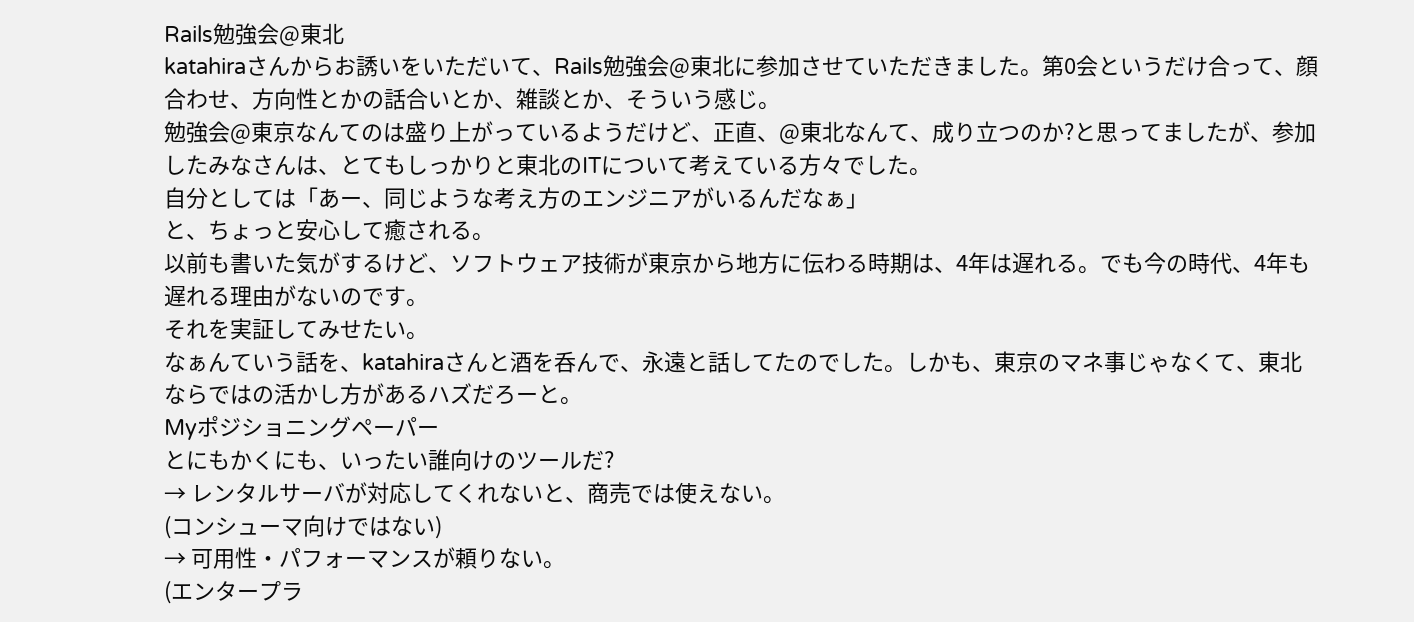Rails勉強会@東北
katahiraさんからお誘いをいただいて、Rails勉強会@東北に参加させていただきました。第0会というだけ合って、顔合わせ、方向性とかの話合いとか、雑談とか、そういう感じ。
勉強会@東京なんてのは盛り上がっているようだけど、正直、@東北なんて、成り立つのか?と思ってましたが、参加したみなさんは、とてもしっかりと東北のITについて考えている方々でした。
自分としては「あー、同じような考え方のエンジニアがいるんだなぁ」
と、ちょっと安心して癒される。
以前も書いた気がするけど、ソフトウェア技術が東京から地方に伝わる時期は、4年は遅れる。でも今の時代、4年も遅れる理由がないのです。
それを実証してみせたい。
なぁんていう話を、katahiraさんと酒を呑んで、永遠と話してたのでした。しかも、東京のマネ事じゃなくて、東北ならではの活かし方があるハズだろーと。
Myポジショニングペーパー
とにもかくにも、いったい誰向けのツールだ?
→ レンタルサーバが対応してくれないと、商売では使えない。
(コンシューマ向けではない)
→ 可用性・パフォーマンスが頼りない。
(エンタープラ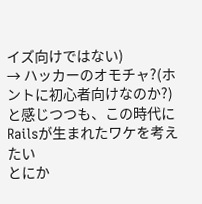イズ向けではない)
→ ハッカーのオモチャ?(ホントに初心者向けなのか?)
と感じつつも、この時代にRailsが生まれたワケを考えたい
とにか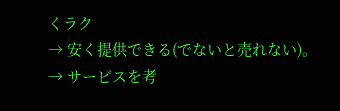くラク
→ 安く提供できる(でないと売れない)。
→ サービスを考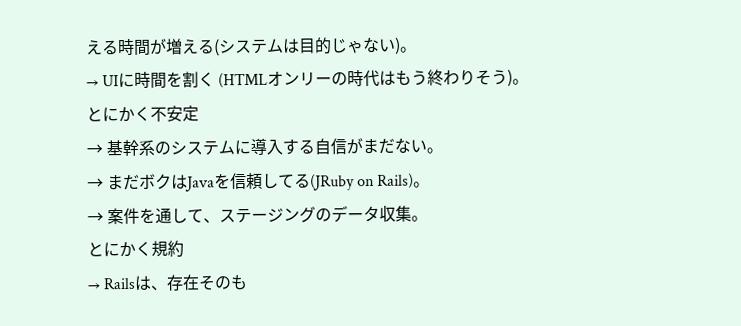える時間が増える(システムは目的じゃない)。
→ UIに時間を割く (HTMLオンリーの時代はもう終わりそう)。
とにかく不安定
→ 基幹系のシステムに導入する自信がまだない。
→ まだボクはJavaを信頼してる(JRuby on Rails)。
→ 案件を通して、ステージングのデータ収集。
とにかく規約
→ Railsは、存在そのも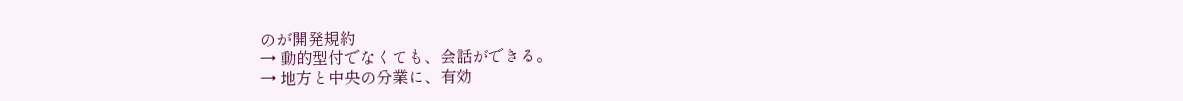のが開発規約
→ 動的型付でなくても、会話ができる。
→ 地方と中央の分業に、有効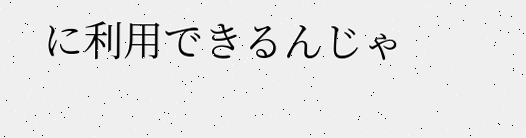に利用できるんじゃ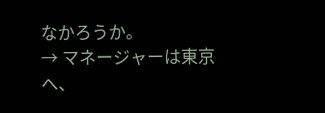なかろうか。
→ マネージャーは東京へ、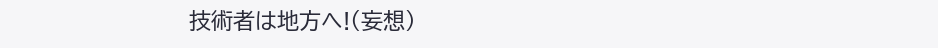技術者は地方へ!(妄想)